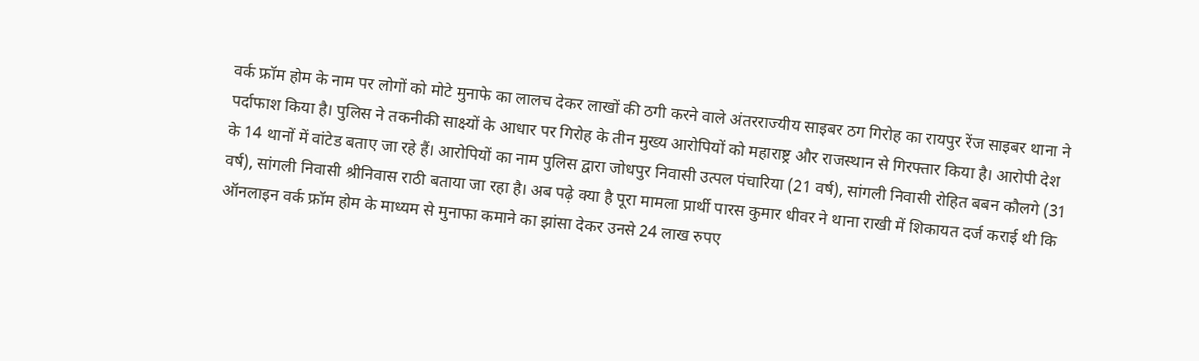वर्क फ्रॉम होम के नाम पर लोगों को मोटे मुनाफे का लालच देकर लाखों की ठगी करने वाले अंतरराज्यीय साइबर ठग गिरोह का रायपुर रेंज साइबर थाना ने पर्दाफाश किया है। पुलिस ने तकनीकी साक्ष्यों के आधार पर गिरोह के तीन मुख्य आरोपियों को महाराष्ट्र और राजस्थान से गिरफ्तार किया है। आरोपी देश के 14 थानों में वांटेड बताए जा रहे हैं। आरोपियों का नाम पुलिस द्वारा जोधपुर निवासी उत्पल पंचारिया (21 वर्ष), सांगली निवासी रोहित बबन कौलगे (31 वर्ष), सांगली निवासी श्रीनिवास राठी बताया जा रहा है। अब पढ़े क्या है पूरा मामला प्रार्थी पारस कुमार धीवर ने थाना राखी में शिकायत दर्ज कराई थी कि ऑनलाइन वर्क फ्रॉम होम के माध्यम से मुनाफा कमाने का झांसा देकर उनसे 24 लाख रुपए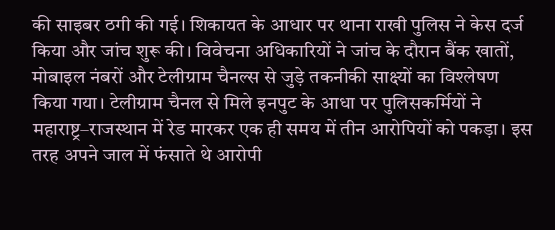की साइबर ठगी की गई। शिकायत के आधार पर थाना राखी पुलिस ने केस दर्ज किया और जांच शुरू की। विवेचना अधिकारियों ने जांच के दौरान बैंक खातों, मोबाइल नंबरों और टेलीग्राम चैनल्स से जुड़े तकनीकी साक्ष्यों का विश्लेषण किया गया। टेलीग्राम चैनल से मिले इनपुट के आधा पर पुलिसकर्मियों ने महाराष्ट्र–राजस्थान में रेड मारकर एक ही समय में तीन आरोपियों को पकड़ा। इस तरह अपने जाल में फंसाते थे आरोपी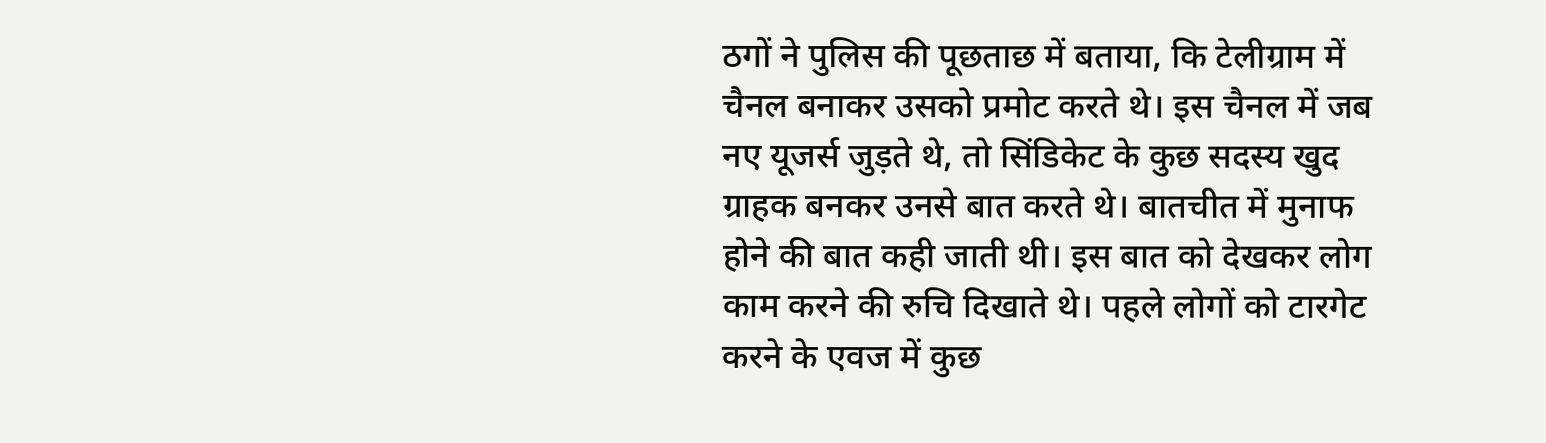ठगों ने पुलिस की पूछताछ में बताया, कि टेलीग्राम में चैनल बनाकर उसको प्रमोट करते थे। इस चैनल में जब नए यूजर्स जुड़ते थे, तो सिंडिकेट के कुछ सदस्य खुद ग्राहक बनकर उनसे बात करते थे। बातचीत में मुनाफ होने की बात कही जाती थी। इस बात को देखकर लोग काम करने की रुचि दिखाते थे। पहले लोगों को टारगेट करने के एवज में कुछ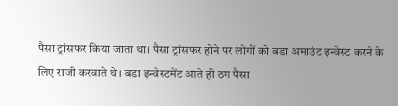पैसा ट्रांसफर किया जाता था। पैसा ट्रांसफर होने पर लोगों को बडा अमाउंट इन्वेस्ट करने के लिए राजी करवाते थे। बडा इन्वेस्टमेंट आते ही ठग पैसा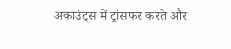अकाउंट्स में ट्रांसफर करते और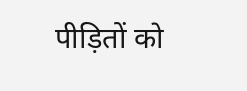पीड़ितों को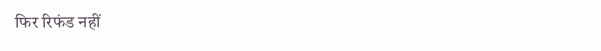फिर रिफंड नहीं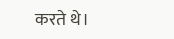करते थे।